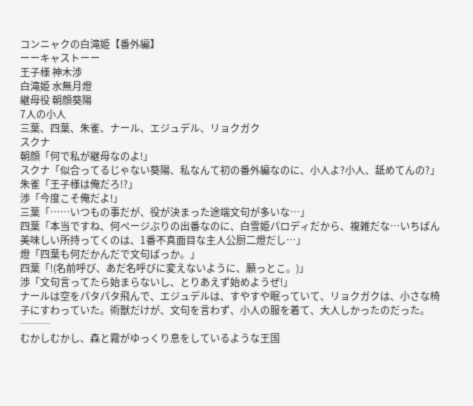コンニャクの白滝姫【番外編】
ーーキャストーー
王子様 神木渉
白滝姫 水無月燈
継母役 朝顔葵陽
7人の小人
三葉、四葉、朱雀、ナール、エジュデル、リョクガク
スクナ
朝顔「何で私が継母なのよ!」
スクナ「似合ってるじゃない葵陽、私なんて初の番外編なのに、小人よ?小人、舐めてんの?」
朱雀「王子様は俺だろ!?」
渉「今度こそ俺だよ!」
三葉「……いつもの事だが、役が決まった途端文句が多いな…」
四葉「本当ですね、何ページぶりの出番なのに、白雪姫パロディだから、複雑だな…いちばん美味しい所持ってくのは、1番不真面目な主人公厨二燈だし…」
燈「四葉も何だかんだで文句ばっか。」
四葉「!(名前呼び、あだ名呼びに変えないように、願っとこ。)」
渉「文句言ってたら始まらないし、とりあえず始めようぜ!」
ナールは空をパタパタ飛んで、エジュデルは、すやすや眠っていて、リョクガクは、小さな椅子にすわっていた。術獣だけが、文句を言わず、小人の服を着て、大人しかったのだった。
┈┈┈
むかしむかし、森と霧がゆっくり息をしているような王国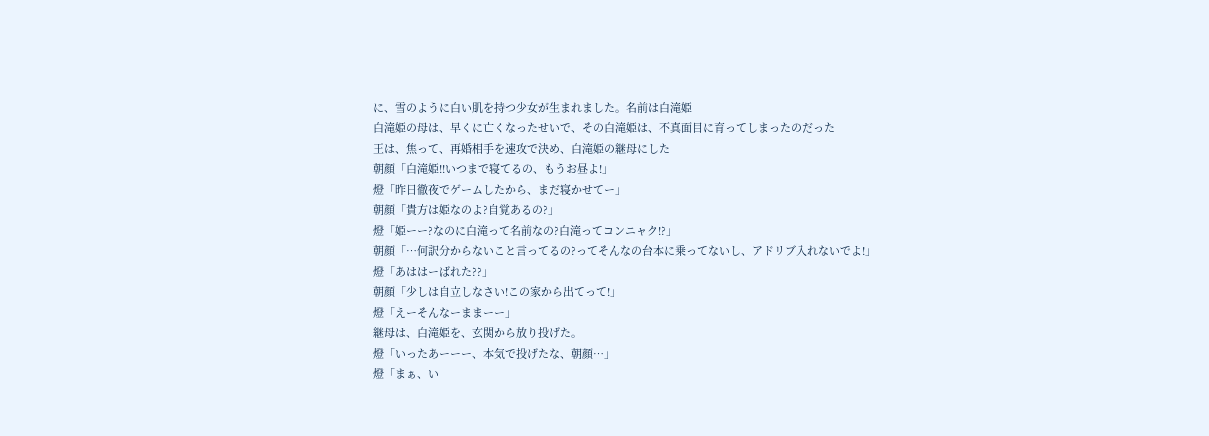に、雪のように白い肌を持つ少女が生まれました。名前は白滝姫
白滝姫の母は、早くに亡くなったせいで、その白滝姫は、不真面目に育ってしまったのだった
王は、焦って、再婚相手を速攻で決め、白滝姫の継母にした
朝顔「白滝姫!!いつまで寝てるの、もうお昼よ!」
燈「昨日徹夜でゲームしたから、まだ寝かせてー」
朝顔「貴方は姫なのよ?自覚あるの?」
燈「姫ーー?なのに白滝って名前なの?白滝ってコンニャク!?」
朝顔「…何訳分からないこと言ってるの?ってそんなの台本に乗ってないし、アドリブ入れないでよ!」
燈「あははーばれた??」
朝顔「少しは自立しなさい!この家から出てって!」
燈「えーそんなーままーー」
継母は、白滝姫を、玄関から放り投げた。
燈「いったあーーー、本気で投げたな、朝顔…」
燈「まぁ、い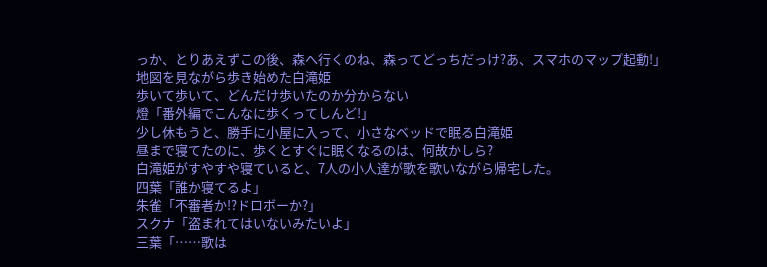っか、とりあえずこの後、森へ行くのね、森ってどっちだっけ?あ、スマホのマップ起動!」
地図を見ながら歩き始めた白滝姫
歩いて歩いて、どんだけ歩いたのか分からない
燈「番外編でこんなに歩くってしんど!」
少し休もうと、勝手に小屋に入って、小さなベッドで眠る白滝姫
昼まで寝てたのに、歩くとすぐに眠くなるのは、何故かしら?
白滝姫がすやすや寝ていると、7人の小人達が歌を歌いながら帰宅した。
四葉「誰か寝てるよ」
朱雀「不審者か!?ドロボーか?」
スクナ「盗まれてはいないみたいよ」
三葉「……歌は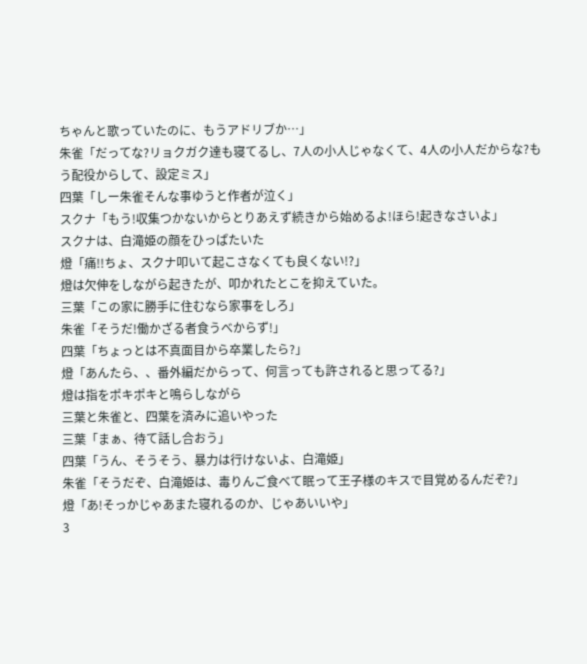ちゃんと歌っていたのに、もうアドリブか…」
朱雀「だってな?リョクガク達も寝てるし、7人の小人じゃなくて、4人の小人だからな?もう配役からして、設定ミス」
四葉「しー朱雀そんな事ゆうと作者が泣く」
スクナ「もう!収集つかないからとりあえず続きから始めるよ!ほら!起きなさいよ」
スクナは、白滝姫の顔をひっぱたいた
燈「痛!!ちょ、スクナ叩いて起こさなくても良くない!?」
燈は欠伸をしながら起きたが、叩かれたとこを抑えていた。
三葉「この家に勝手に住むなら家事をしろ」
朱雀「そうだ!働かざる者食うべからず!」
四葉「ちょっとは不真面目から卒業したら?」
燈「あんたら、、番外編だからって、何言っても許されると思ってる?」
燈は指をポキポキと鳴らしながら
三葉と朱雀と、四葉を済みに追いやった
三葉「まぁ、待て話し合おう」
四葉「うん、そうそう、暴力は行けないよ、白滝姫」
朱雀「そうだぞ、白滝姫は、毒りんご食べて眠って王子様のキスで目覚めるんだぞ?」
燈「あ!そっかじゃあまた寝れるのか、じゃあいいや」
3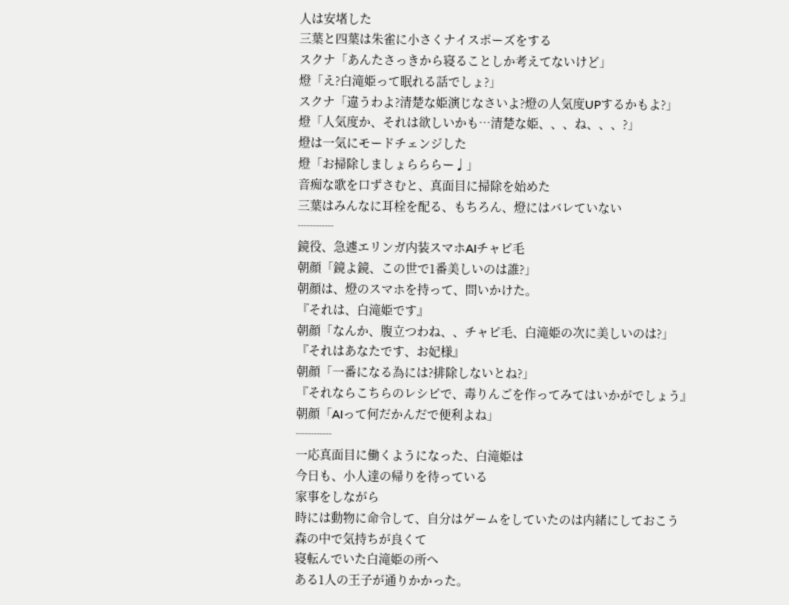人は安堵した
三葉と四葉は朱雀に小さくナイスポーズをする
スクナ「あんたさっきから寝ることしか考えてないけど」
燈「え?白滝姫って眠れる話でしょ?」
スクナ「違うわよ?清楚な姫演じなさいよ?燈の人気度UPするかもよ?」
燈「人気度か、それは欲しいかも…清楚な姫、、、ね、、、?」
燈は一気にモードチェンジした
燈「お掃除しましょらららー♩」
音痴な歌を口ずさむと、真面目に掃除を始めた
三葉はみんなに耳栓を配る、もちろん、燈にはバレていない
┈┈┈
鏡役、急遽エリンガ内装スマホAIチャピ毛
朝顔「鏡よ鏡、この世で1番美しいのは誰?」
朝顔は、燈のスマホを持って、問いかけた。
『それは、白滝姫です』
朝顔「なんか、腹立つわね、、チャピ毛、白滝姫の次に美しいのは?」
『それはあなたです、お妃様』
朝顔「一番になる為には?排除しないとね?」
『それならこちらのレシピで、毒りんごを作ってみてはいかがでしょう』
朝顔「AIって何だかんだで便利よね」
┈┈┈
一応真面目に働くようになった、白滝姫は
今日も、小人達の帰りを待っている
家事をしながら
時には動物に命令して、自分はゲームをしていたのは内緒にしておこう
森の中で気持ちが良くて
寝転んでいた白滝姫の所へ
ある1人の王子が通りかかった。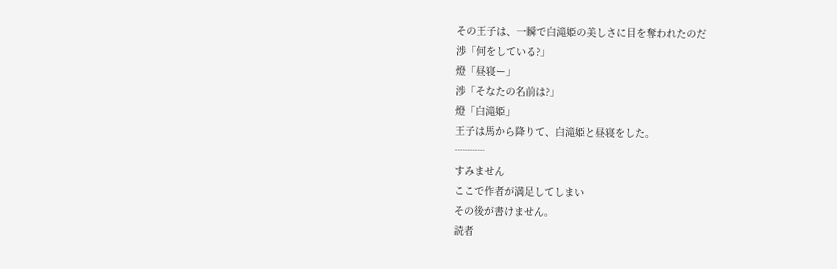その王子は、一瞬で白滝姫の美しさに目を奪われたのだ
渉「何をしている?」
燈「昼寝ー」
渉「そなたの名前は?」
燈「白滝姫」
王子は馬から降りて、白滝姫と昼寝をした。
┈┈┈
すみません
ここで作者が満足してしまい
その後が書けません。
読者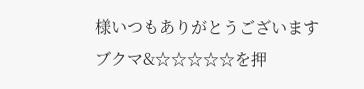様いつもありがとうございます
ブクマ&☆☆☆☆☆を押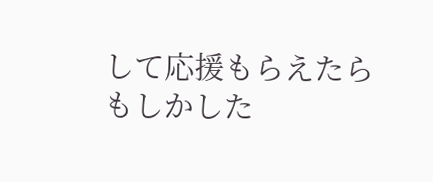して応援もらえたら
もしかした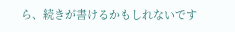ら、続きが書けるかもしれないです